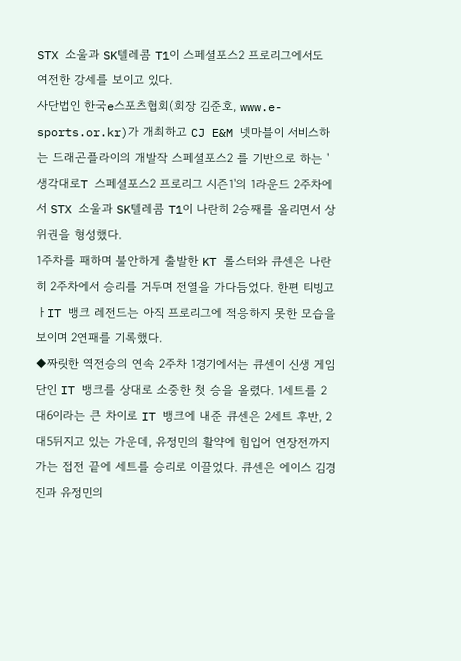STX 소울과 SK텔레콤 T1이 스페셜포스2 프로리그에서도 여전한 강세를 보이고 있다.
사단법인 한국e스포츠협회(회장 김준호, www.e-sports.or.kr)가 개최하고 CJ E&M 넷마블이 서비스하는 드래곤플라이의 개발작 스페셜포스2 를 기반으로 하는 '생각대로T 스페셜포스2 프로리그 시즌1'의 1라운드 2주차에서 STX 소울과 SK텔레콤 T1이 나란히 2승째를 올리면서 상위권을 형성했다.
1주차를 패하며 불안하게 출발한 KT 롤스터와 큐센은 나란히 2주차에서 승리를 거두며 전열을 가다듬었다. 한편 티빙고 ㅏIT 뱅크 레전드는 아직 프로리그에 적응하지 못한 모습을 보이며 2연패를 기록했다.
◆짜릿한 역전승의 연속 2주차 1경기에서는 큐센이 신생 게임단인 IT 뱅크를 상대로 소중한 첫 승을 올렸다. 1세트를 2대6이라는 큰 차이로 IT 뱅크에 내준 큐센은 2세트 후반, 2대5뒤지고 있는 가운데, 유정민의 활약에 힘입어 연장전까지 가는 접전 끝에 세트를 승리로 이끌었다. 큐센은 에이스 김경진과 유정민의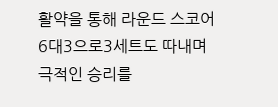활약을 통해 라운드 스코어 6대3으로3세트도 따내며 극적인 승리를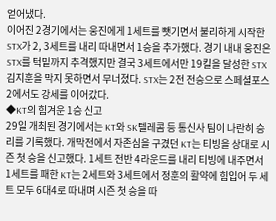얻어냈다.
이어진 2경기에서는 웅진에게 1세트를 뺏기면서 불리하게 시작한 STX가 2, 3세트를 내리 따내면서 1승을 추가했다. 경기 내내 웅진은 STX를 턱밑까지 추격했지만 결국 3세트에서만 19킬을 달성한 STX 김지훈을 막지 못하면서 무너졌다. STX는 2전 전승으로 스페셜포스2에서도 강세를 이어갔다.
◆KT의 힘겨운 1승 신고
29일 개최된 경기에서는 KT와 SK텔레콤 등 통신사 팀이 나란히 승리를 기록했다. 개막전에서 자존심을 구겼던 KT는 티빙을 상대로 시즌 첫 승을 신고했다. 1세트 전반 4라운드를 내리 티빙에 내주면서 1세트를 패한 KT는 2세트와 3세트에서 정훈의 활약에 힘입어 두 세트 모두 6대4로 따내며 시즌 첫 승을 따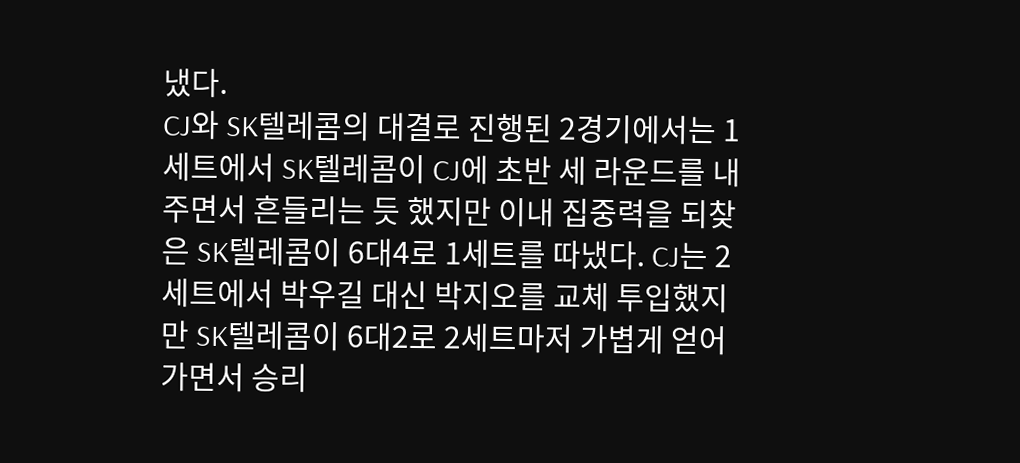냈다.
CJ와 SK텔레콤의 대결로 진행된 2경기에서는 1세트에서 SK텔레콤이 CJ에 초반 세 라운드를 내주면서 흔들리는 듯 했지만 이내 집중력을 되찾은 SK텔레콤이 6대4로 1세트를 따냈다. CJ는 2세트에서 박우길 대신 박지오를 교체 투입했지만 SK텔레콤이 6대2로 2세트마저 가볍게 얻어가면서 승리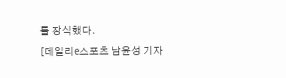를 장식했다.
[데일리e스포츠 남윤성 기자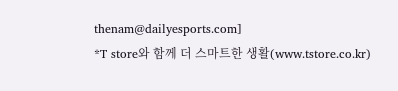thenam@dailyesports.com]
*T store와 함께 더 스마트한 생활(www.tstore.co.kr)